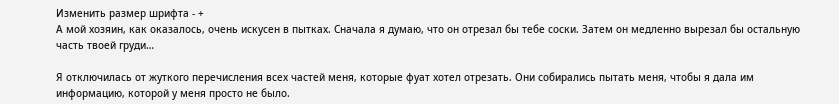Изменить размер шрифта - +
А мой хозяин, как оказалось, очень искусен в пытках. Сначала я думаю, что он отрезал бы тебе соски. Затем он медленно вырезал бы остальную часть твоей груди…

Я отключилась от жуткого перечисления всех частей меня, которые фуат хотел отрезать. Они собирались пытать меня, чтобы я дала им информацию, которой у меня просто не было.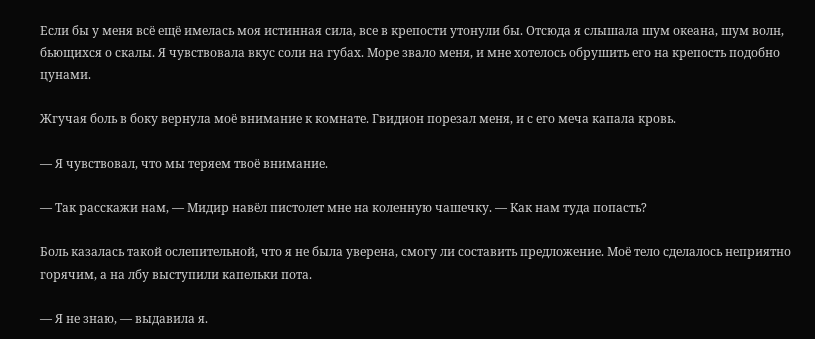Если бы у меня всё ещё имелась моя истинная сила, все в крепости утонули бы. Отсюда я слышала шум океана, шум волн, бьющихся о скалы. Я чувствовала вкус соли на губах. Море звало меня, и мне хотелось обрушить его на крепость подобно цунами.

Жгучая боль в боку вернула моё внимание к комнате. Гвидион порезал меня, и с его меча капала кровь.

— Я чувствовал, что мы теряем твоё внимание.

— Так расскажи нам, — Мидир навёл пистолет мне на коленную чашечку. — Как нам туда попасть?

Боль казалась такой ослепительной, что я не была уверена, смогу ли составить предложение. Моё тело сделалось неприятно горячим, а на лбу выступили капельки пота.

— Я не знаю, — выдавила я.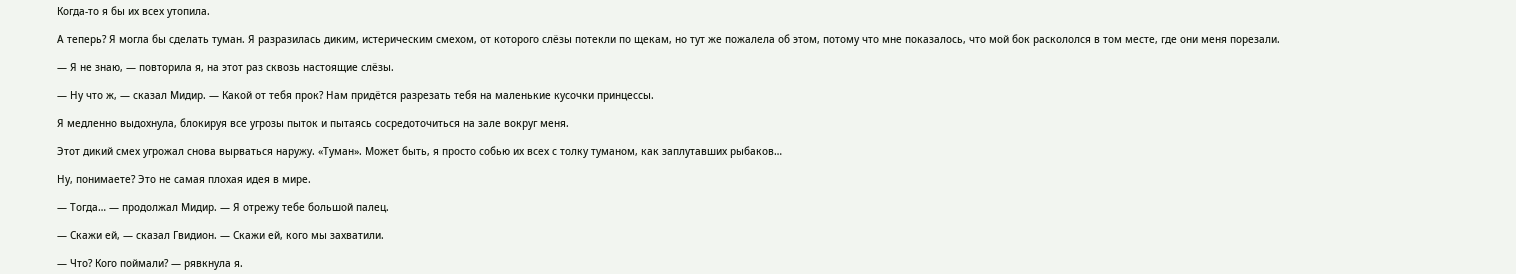Когда-то я бы их всех утопила.

А теперь? Я могла бы сделать туман. Я разразилась диким, истерическим смехом, от которого слёзы потекли по щекам, но тут же пожалела об этом, потому что мне показалось, что мой бок раскололся в том месте, где они меня порезали.

— Я не знаю, — повторила я, на этот раз сквозь настоящие слёзы.

— Ну что ж, — сказал Мидир. — Какой от тебя прок? Нам придётся разрезать тебя на маленькие кусочки принцессы.

Я медленно выдохнула, блокируя все угрозы пыток и пытаясь сосредоточиться на зале вокруг меня.

Этот дикий смех угрожал снова вырваться наружу. «Туман». Может быть, я просто собью их всех с толку туманом, как заплутавших рыбаков…

Ну, понимаете? Это не самая плохая идея в мире.

— Тогда… — продолжал Мидир. — Я отрежу тебе большой палец.

— Скажи ей, — сказал Гвидион. — Скажи ей, кого мы захватили.

— Что? Кого поймали? — рявкнула я.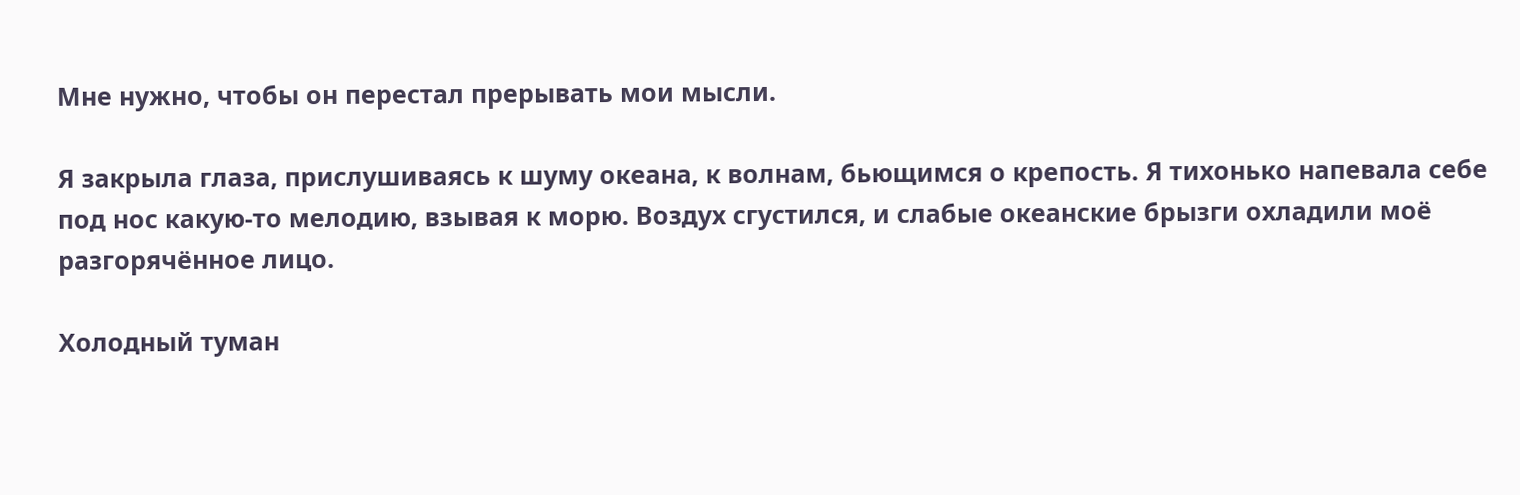Мне нужно, чтобы он перестал прерывать мои мысли.

Я закрыла глаза, прислушиваясь к шуму океана, к волнам, бьющимся о крепость. Я тихонько напевала себе под нос какую-то мелодию, взывая к морю. Воздух сгустился, и слабые океанские брызги охладили моё разгорячённое лицо.

Холодный туман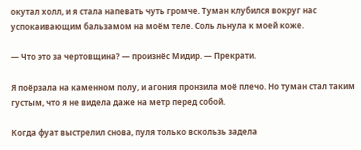окутал холл, и я стала напевать чуть громче. Туман клубился вокруг нас успокаивающим бальзамом на моём теле. Соль льнула к моей коже.

— Что это за чертовщина? — произнёс Мидир. — Прекрати.

Я поёрзала на каменном полу, и агония пронзила моё плечо. Но туман стал таким густым, что я не видела даже на метр перед собой.

Когда фуат выстрелил снова, пуля только вскользь задела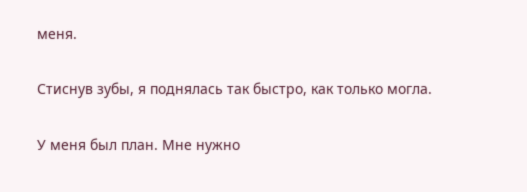меня.

Стиснув зубы, я поднялась так быстро, как только могла.

У меня был план. Мне нужно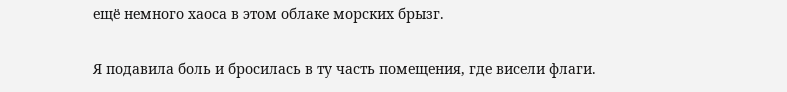ещё немного хаоса в этом облаке морских брызг.

Я подавила боль и бросилась в ту часть помещения, где висели флаги.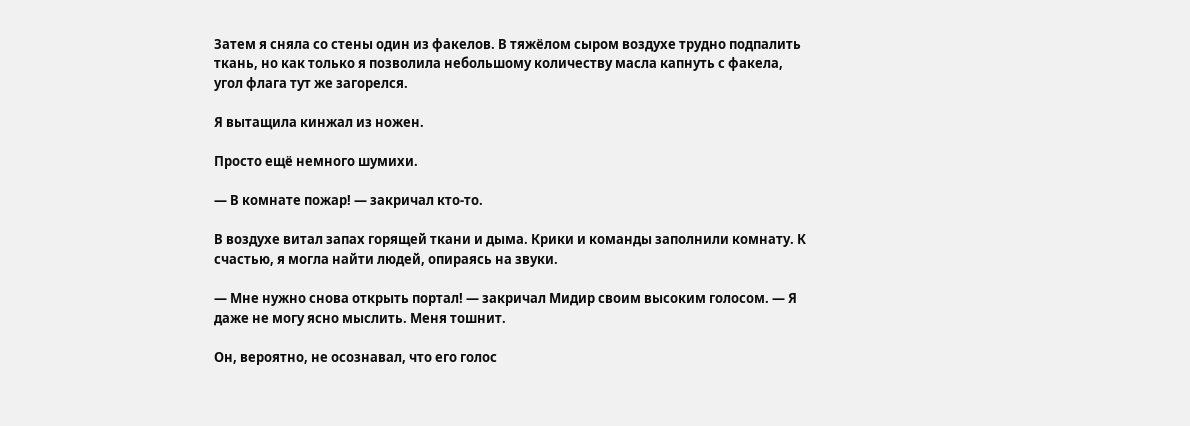Затем я сняла со стены один из факелов. В тяжёлом сыром воздухе трудно подпалить ткань, но как только я позволила небольшому количеству масла капнуть с факела, угол флага тут же загорелся.

Я вытащила кинжал из ножен.

Просто ещё немного шумихи.

— В комнате пожар! — закричал кто-то.

В воздухе витал запах горящей ткани и дыма. Крики и команды заполнили комнату. К счастью, я могла найти людей, опираясь на звуки.

— Мне нужно снова открыть портал! — закричал Мидир своим высоким голосом. — Я даже не могу ясно мыслить. Меня тошнит.

Он, вероятно, не осознавал, что его голос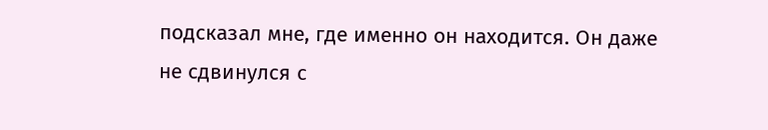подсказал мне, где именно он находится. Он даже не сдвинулся с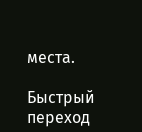места.

Быстрый переход